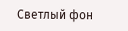Светлый фон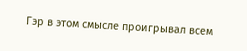Гэр в этом смысле проигрывал всем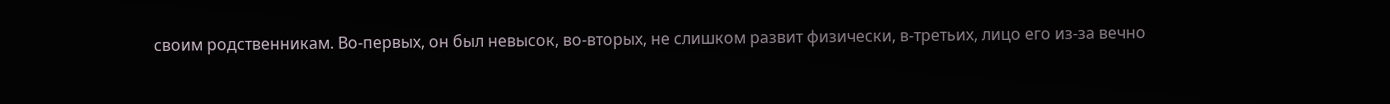своим родственникам. Во-первых, он был невысок, во-вторых, не слишком развит физически, в-третьих, лицо его из-за вечно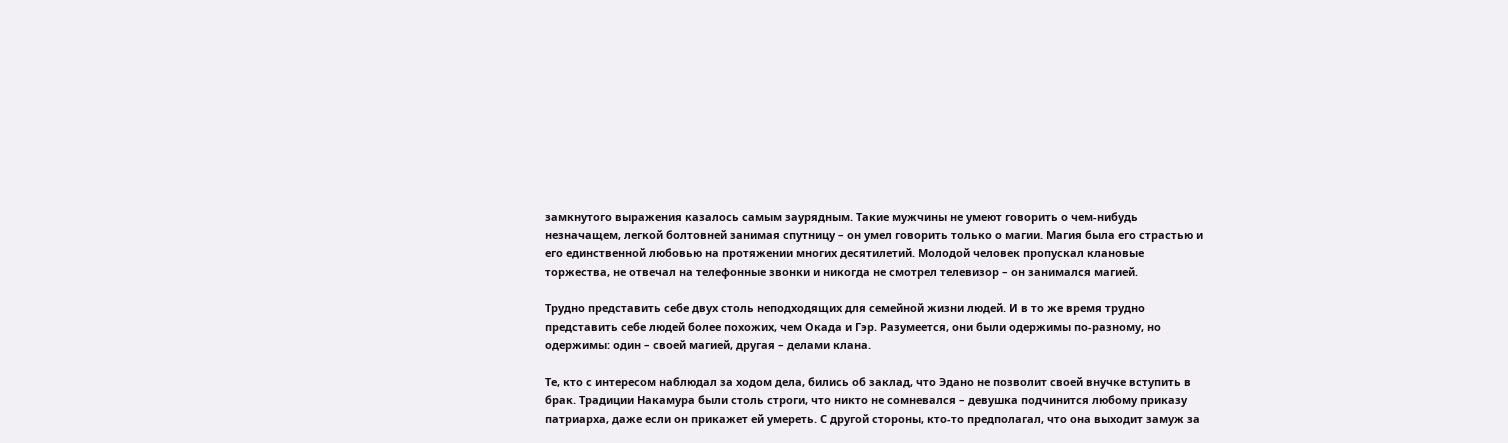замкнутого выражения казалось самым заурядным. Такие мужчины не умеют говорить о чем-нибудь незначащем, легкой болтовней занимая спутницу – он умел говорить только о магии. Магия была его страстью и его единственной любовью на протяжении многих десятилетий. Молодой человек пропускал клановые торжества, не отвечал на телефонные звонки и никогда не смотрел телевизор – он занимался магией.

Трудно представить себе двух столь неподходящих для семейной жизни людей. И в то же время трудно представить себе людей более похожих, чем Окада и Гэр. Разумеется, они были одержимы по-разному, но одержимы: один – своей магией, другая – делами клана.

Те, кто с интересом наблюдал за ходом дела, бились об заклад, что Эдано не позволит своей внучке вступить в брак. Традиции Накамура были столь строги, что никто не сомневался – девушка подчинится любому приказу патриарха, даже если он прикажет ей умереть. С другой стороны, кто-то предполагал, что она выходит замуж за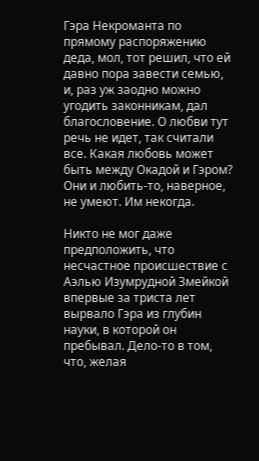Гэра Некроманта по прямому распоряжению деда, мол, тот решил, что ей давно пора завести семью, и, раз уж заодно можно угодить законникам, дал благословение. О любви тут речь не идет, так считали все. Какая любовь может быть между Окадой и Гэром? Они и любить-то, наверное, не умеют. Им некогда.

Никто не мог даже предположить, что несчастное происшествие с Аэлью Изумрудной Змейкой впервые за триста лет вырвало Гэра из глубин науки, в которой он пребывал. Дело-то в том, что, желая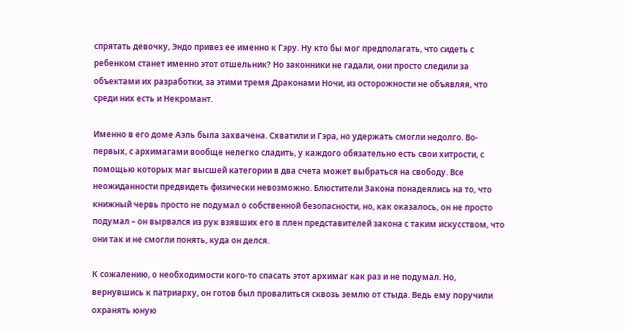спрятать девочку, Эндо привез ее именно к Гэру. Ну кто бы мог предполагать, что сидеть с ребенком станет именно этот отшельник? Но законники не гадали, они просто следили за объектами их разработки, за этими тремя Драконами Ночи, из осторожности не объявляя, что среди них есть и Некромант.

Именно в его доме Аэль была захвачена. Схватили и Гэра, но удержать смогли недолго. Во-первых, с архимагами вообще нелегко сладить, у каждого обязательно есть свои хитрости, с помощью которых маг высшей категории в два счета может выбраться на свободу. Все неожиданности предвидеть физически невозможно. Блюстители Закона понадеялись на то, что книжный червь просто не подумал о собственной безопасности, но, как оказалось, он не просто подумал – он вырвался из рук взявших его в плен представителей закона с таким искусством, что они так и не смогли понять, куда он делся.

К сожалению, о необходимости кого-то спасать этот архимаг как раз и не подумал. Но, вернувшись к патриарху, он готов был провалиться сквозь землю от стыда. Ведь ему поручили охранять юную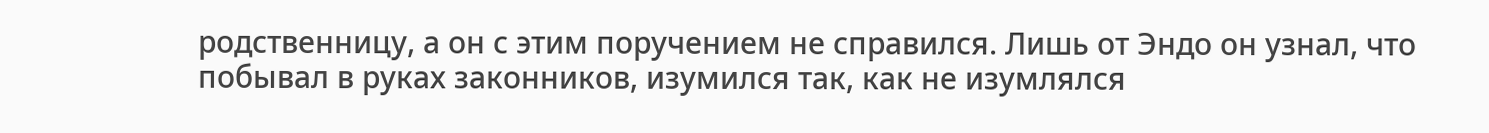родственницу, а он с этим поручением не справился. Лишь от Эндо он узнал, что побывал в руках законников, изумился так, как не изумлялся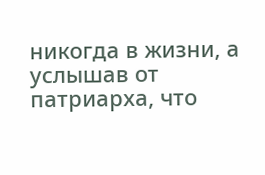никогда в жизни, а услышав от патриарха, что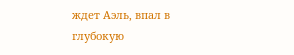ждет Аэль, впал в глубокую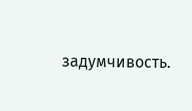задумчивость.